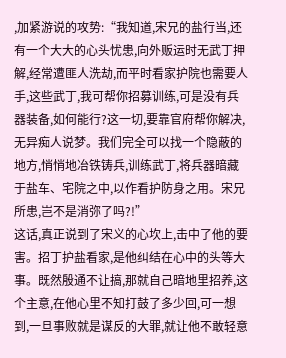,加紧游说的攻势:“我知道,宋兄的盐行当,还有一个大大的心头忧患,向外贩运时无武丁押解,经常遭匪人洗劫,而平时看家护院也需要人手,这些武丁,我可帮你招募训练,可是没有兵器装备,如何能行?这一切,要靠官府帮你解决,无异痴人说梦。我们完全可以找一个隐蔽的地方,悄悄地冶铁铸兵,训练武丁,将兵器暗藏于盐车、宅院之中,以作看护防身之用。宋兄所患,岂不是消弥了吗?!”
这话,真正说到了宋义的心坎上,击中了他的要害。招丁护盐看家,是他纠结在心中的头等大事。既然殷通不让搞,那就自己暗地里招养,这个主意,在他心里不知打鼓了多少回,可一想到,一旦事败就是谋反的大罪,就让他不敢轻意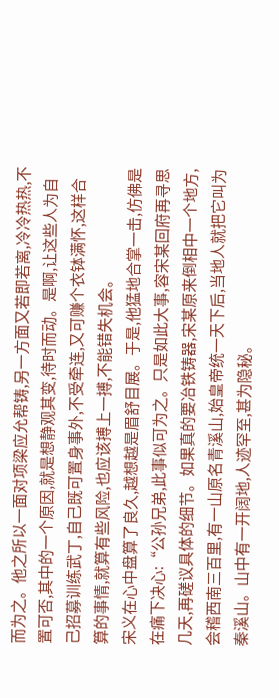而为之。他之所以一面对项梁应允帮铸,另一方面又若即若离,冷冷热热,不置可否,其中的一个原因,就是想静观其变,待时而动。是啊,让这些人为自己招募训练武丁,自己既可置身事外,不受牵连,又可赚个衣钵满怀,这样合算的事情,就算有些风险,也应该搏上一搏,不能错失机会。
宋义在心中盘算了良久,越想越是眉舒目展。于是,他猛地合掌一击,仿佛是在痛下决心:“公孙兄弟,此事似可为之。只是如此大事,容宋某回府再寻思几天,再磋议具体的细节。如果真的要冶铁铸器,宋某原来倒相中一个地方,会稽西南三百里,有一山原名青溪山,始皇帝统一天下后,当地人就把它叫为秦溪山。山中有一开阔地,人迹罕至,甚为隐秘。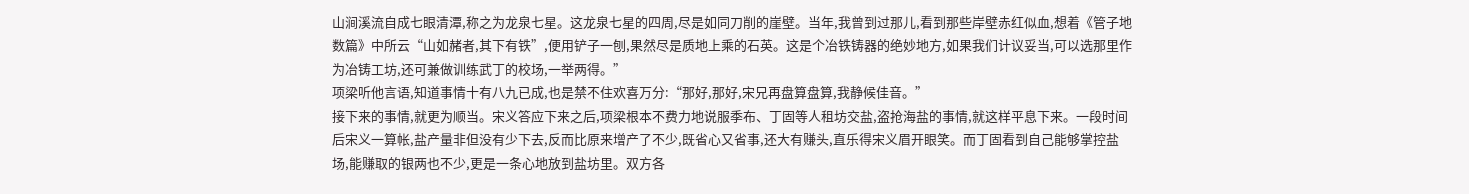山涧溪流自成七眼清潭,称之为龙泉七星。这龙泉七星的四周,尽是如同刀削的崖壁。当年,我曾到过那儿,看到那些岸壁赤红似血,想着《管子地数篇》中所云“山如赭者,其下有铁”,便用铲子一刨,果然尽是质地上乘的石英。这是个冶铁铸器的绝妙地方,如果我们计议妥当,可以选那里作为冶铸工坊,还可兼做训练武丁的校场,一举两得。”
项梁听他言语,知道事情十有八九已成,也是禁不住欢喜万分:“那好,那好,宋兄再盘算盘算,我静候佳音。”
接下来的事情,就更为顺当。宋义答应下来之后,项梁根本不费力地说服季布、丁固等人租坊交盐,盗抢海盐的事情,就这样平息下来。一段时间后宋义一算帐,盐产量非但没有少下去,反而比原来增产了不少,既省心又省事,还大有赚头,直乐得宋义眉开眼笑。而丁固看到自己能够掌控盐场,能赚取的银两也不少,更是一条心地放到盐坊里。双方各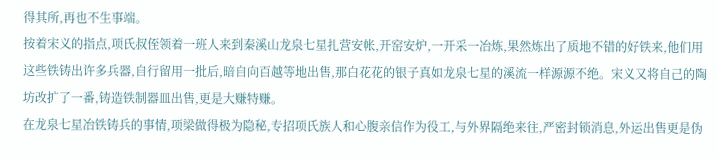得其所,再也不生事端。
按着宋义的指点,项氏叔侄领着一班人来到秦溪山龙泉七星扎营安帐,开窑安炉,一开采一冶炼,果然炼出了质地不错的好铁来,他们用这些铁铸出许多兵器,自行留用一批后,暗自向百越等地出售,那白花花的银子真如龙泉七星的溪流一样源源不绝。宋义又将自己的陶坊改扩了一番,铸造铁制器皿出售,更是大赚特赚。
在龙泉七星冶铁铸兵的事情,项梁做得极为隐秘,专招项氏族人和心腹亲信作为役工,与外界隔绝来往,严密封锁消息,外运出售更是伪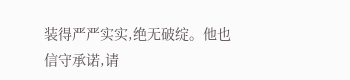装得严严实实,绝无破绽。他也信守承诺,请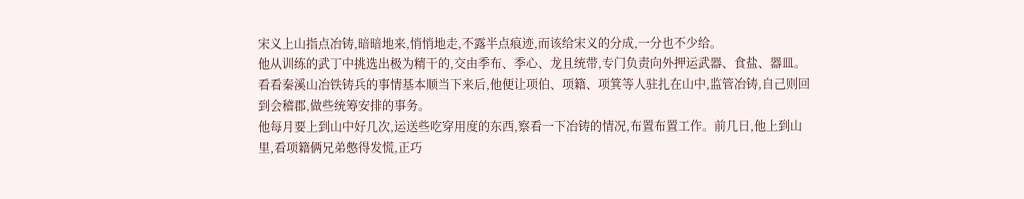宋义上山指点冶铸,暗暗地来,悄悄地走,不露半点痕迹,而该给宋义的分成,一分也不少给。
他从训练的武丁中挑选出极为精干的,交由季布、季心、龙且统带,专门负责向外押运武器、食盐、器皿。看看秦溪山冶铁铸兵的事情基本顺当下来后,他便让项伯、项籍、项箕等人驻扎在山中,监管冶铸,自己则回到会稽郡,做些统筹安排的事务。
他每月要上到山中好几次,运送些吃穿用度的东西,察看一下冶铸的情况,布置布置工作。前几日,他上到山里,看项籍俩兄弟憋得发慌,正巧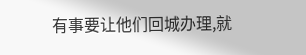有事要让他们回城办理,就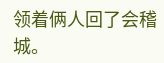领着俩人回了会稽城。